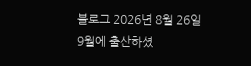블로그 2026년 8월 26일
9월에 출산하셨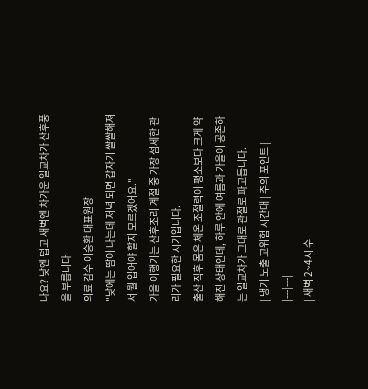나요? 낮엔 덥고 새벽엔 차가운 일교차가 산후풍을 부릅니다
의료 감수 이승환 대표원장
"낮에는 땀이 나는데 저녁 되면 갑자기 쌀쌀해져서 뭘 입어야 할지 모르겠어요."
가을 이행기는 산후조리 계절 중 가장 섬세한 관리가 필요한 시기입니다.
출산 직후 몸은 체온 조절력이 평소보다 크게 약해진 상태인데, 하루 안에 여름과 가을이 공존하는 일교차가 그대로 관절로 파고듭니다.
| 냉기 노출 고위험 시간대 | 주의 포인트 |
|---|---|
| 새벽 2~4시 수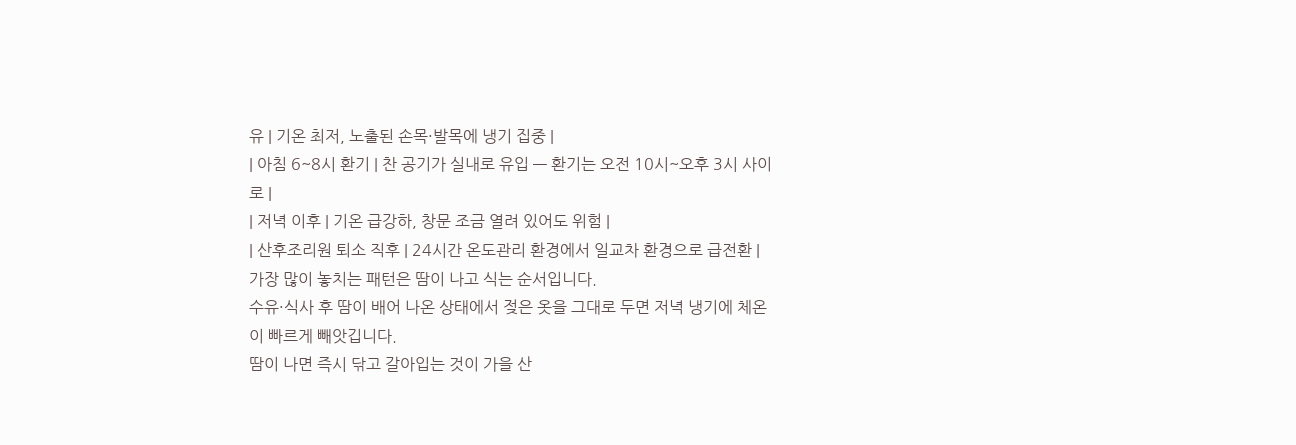유 | 기온 최저, 노출된 손목·발목에 냉기 집중 |
| 아침 6~8시 환기 | 찬 공기가 실내로 유입 — 환기는 오전 10시~오후 3시 사이로 |
| 저녁 이후 | 기온 급강하, 창문 조금 열려 있어도 위험 |
| 산후조리원 퇴소 직후 | 24시간 온도관리 환경에서 일교차 환경으로 급전환 |
가장 많이 놓치는 패턴은 땀이 나고 식는 순서입니다.
수유·식사 후 땀이 배어 나온 상태에서 젖은 옷을 그대로 두면 저녁 냉기에 체온이 빠르게 빼앗깁니다.
땀이 나면 즉시 닦고 갈아입는 것이 가을 산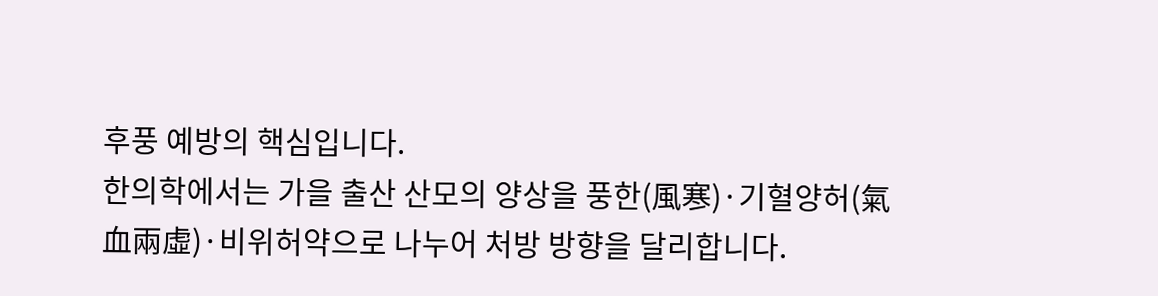후풍 예방의 핵심입니다.
한의학에서는 가을 출산 산모의 양상을 풍한(風寒)·기혈양허(氣血兩虛)·비위허약으로 나누어 처방 방향을 달리합니다.